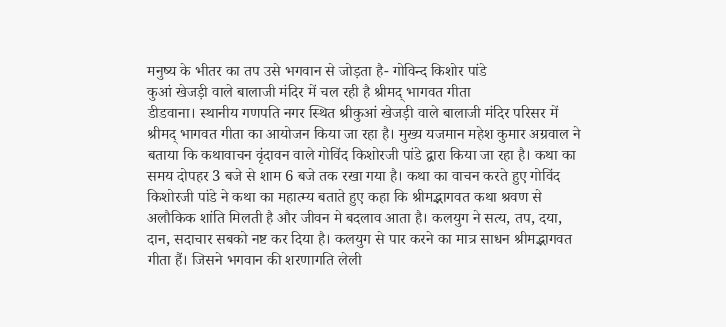मनुष्य के भीतर का तप उसे भगवान से जोड़ता है- गोविन्द किशोर पांडे
कुआं खेजड़ी वाले बालाजी मंदिर में चल रही है श्रीमद् भागवत गीता
डीडवाना। स्थानीय गणपति नगर स्थित श्रीकुआं खेजड़ी वाले बालाजी मंदिर परिसर में श्रीमद् भागवत गीता का आयोजन किया जा रहा है। मुख्य यजमान महेश कुमार अग्रवाल ने बताया कि कथावाचन वृंदावन वाले गोविंद किशोरजी पांडे द्वारा किया जा रहा है। कथा का समय दोपहर 3 बजे से शाम 6 बजे तक रखा गया है। कथा का वाचन करते हुए गोविंद किशोरजी पांडे ने कथा का महात्म्य बताते हुए कहा कि श्रीमद्भागवत कथा श्रवण से अलौकिक शांति मिलती है और जीवन मे बदलाव आता है। कलयुग ने सत्य, तप, दया, दान, सदाचार सबको नष्ट कर दिया है। कलयुग से पार करने का मात्र साधन श्रीमद्भागवत गीता हैं। जिसने भगवान की शरणागति लेली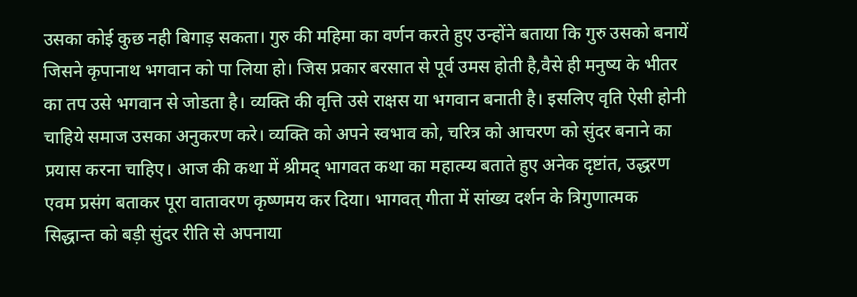उसका कोई कुछ नही बिगाड़ सकता। गुरु की महिमा का वर्णन करते हुए उन्होंने बताया कि गुरु उसको बनायें जिसने कृपानाथ भगवान को पा लिया हो। जिस प्रकार बरसात से पूर्व उमस होती है,वैसे ही मनुष्य के भीतर का तप उसे भगवान से जोडता है। व्यक्ति की वृत्ति उसे राक्षस या भगवान बनाती है। इसलिए वृति ऐसी होनी चाहिये समाज उसका अनुकरण करे। व्यक्ति को अपने स्वभाव को, चरित्र को आचरण को सुंदर बनाने का प्रयास करना चाहिए। आज की कथा में श्रीमद् भागवत कथा का महात्म्य बताते हुए अनेक दृष्टांत, उद्धरण एवम प्रसंग बताकर पूरा वातावरण कृष्णमय कर दिया। भागवत् गीता में सांख्य दर्शन के त्रिगुणात्मक सिद्धान्त को बड़ी सुंदर रीति से अपनाया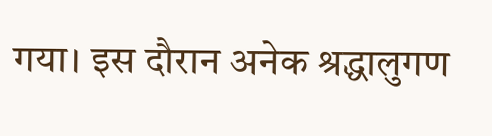गया। इस दौरान अनेक श्रद्धालुगण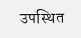उपस्थित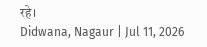रहे।
Didwana, Nagaur | Jul 11, 2026